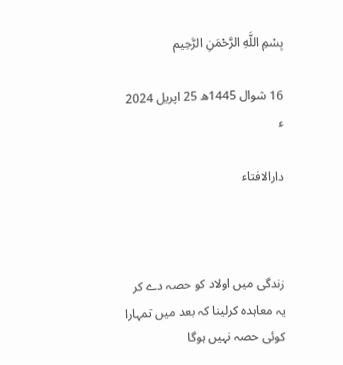بِسْمِ اللَّهِ الرَّحْمَنِ الرَّحِيم

16 شوال 1445ھ 25 اپریل 2024 ء

دارالافتاء



زندگی میں اولاد کو حصہ دے کر یہ معاہدہ کرلینا کہ بعد میں تمہارا کوئی حصہ نہیں ہوگا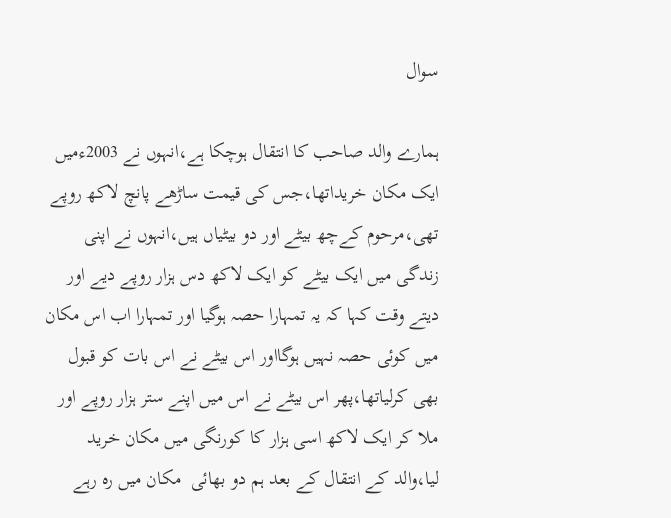سوال

ہمارے والد صاحب کا انتقال ہوچکا ہے،انہوں نے 2003ءمیں ایک مکان خریداتھا،جس کی قیمت ساڑھے پانچ لاکھ روپے تھی،مرحوم کےچھ بیٹے اور دو بیٹیاں ہیں،انہوں نے اپنی زندگی میں ایک بیٹے کو ایک لاکھ دس ہزار روپے دیے اور دیتے وقت کہا کہ یہ تمہارا حصہ ہوگیا اور تمہارا اب اس مکان میں کوئی حصہ نہیں ہوگااور اس بیٹے نے اس بات کو قبول بھی کرلیاتھا،پھر اس بیٹے نے اس میں اپنے ستر ہزار روپے اور ملا کر ایک لاکھ اسی ہزار کا کورنگی میں مکان خرید لیا،والد کے انتقال کے بعد ہم دو بھائی  مکان میں رہ رہے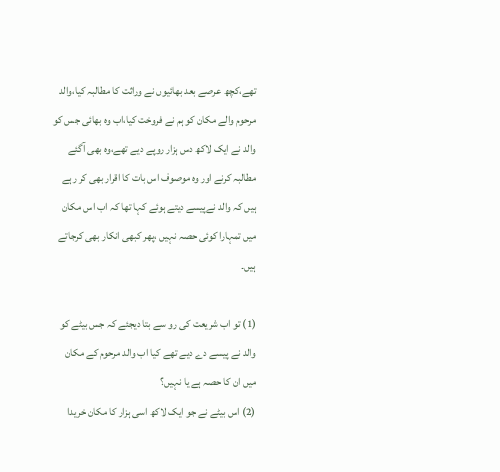تھے،کچھ عرصے بعد بھائیوں نے وراثت کا مطالبہ کیا،والد مرحوم والے مکان کو ہم نے فروخت کیا،اب وہ بھائی جس کو والد نے ایک لاکھ دس ہزار روپے دیے تھے،وہ بھی آگئے مطالبہ کرنے اور وہ موصوف اس بات کا اقرار بھی کر رہے ہیں کہ والد نےپیسے دیتے ہوئے کہا تھا کہ اب اس مکان میں تمہارا کوئی حصہ نہیں ،پھر کبھی انکار بھی کرجاتے ہیں۔

(1) تو اب شریعت کی رو سے بتا دیجئے کہ جس بیٹے کو والد نے پیسے دے دیے تھے کیا اب والد مرحوم کے مکان میں ان کا حصہ ہے یا نہیں؟
(2) اس بیٹے نے جو ایک لاکھ اسی ہزار کا مکان خریدا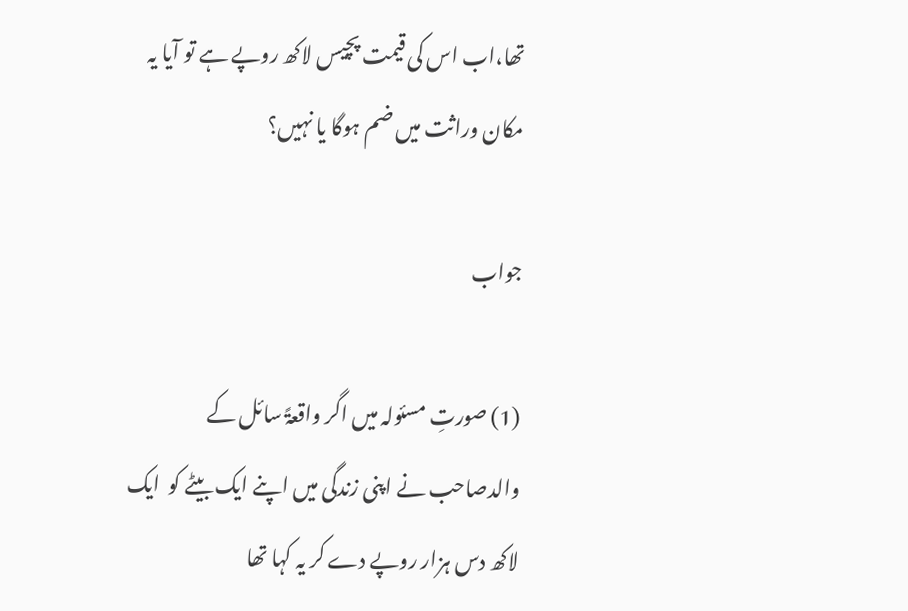تھا،اب اس کی قیمت پچیس لاکھ روپے ہے تو آیا یہ مکان وراثت میں ضم ہوگا یا نہیں؟

جواب

(1) صورتِ مسئولہ میں اگر واقعۃً سائل کے والدصاحب نے اپنی زندگی میں اپنے ایک بیٹے کو  ایک لاکھ دس ہزار روپے دے کر یہ کہا تھا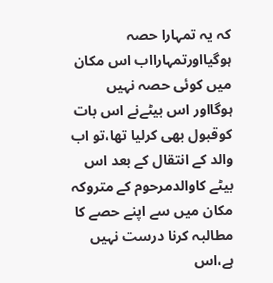کہ یہ تمہارا حصہ ہوگیااورتمہارااب اس مکان میں کوئی حصہ نہیں ہوگااور اس بیٹےنے اس بات کوقبول بھی کرلیا تھا،تو اب والد کے انتقال کے بعد اس بیٹے کاوالدمرحوم کے متروکہ مکان میں سے اپنے حصے کا مطالبہ کرنا درست نہیں ہے،اس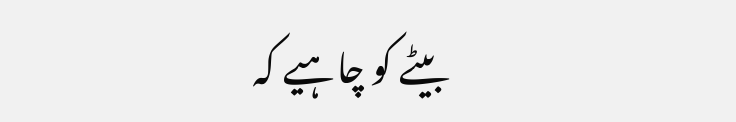بیٹے کو چاہیے کہ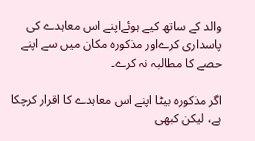والد کے ساتھ کیے ہوئےاپنے اس معاہدے کی پاسداری کرےاور مذکورہ مکان میں سے اپنے حصے کا مطالبہ نہ کرے۔

اگر مذکورہ بیٹا اپنے اس معاہدے کا اقرار کرچکا ہے، لیکن کبھی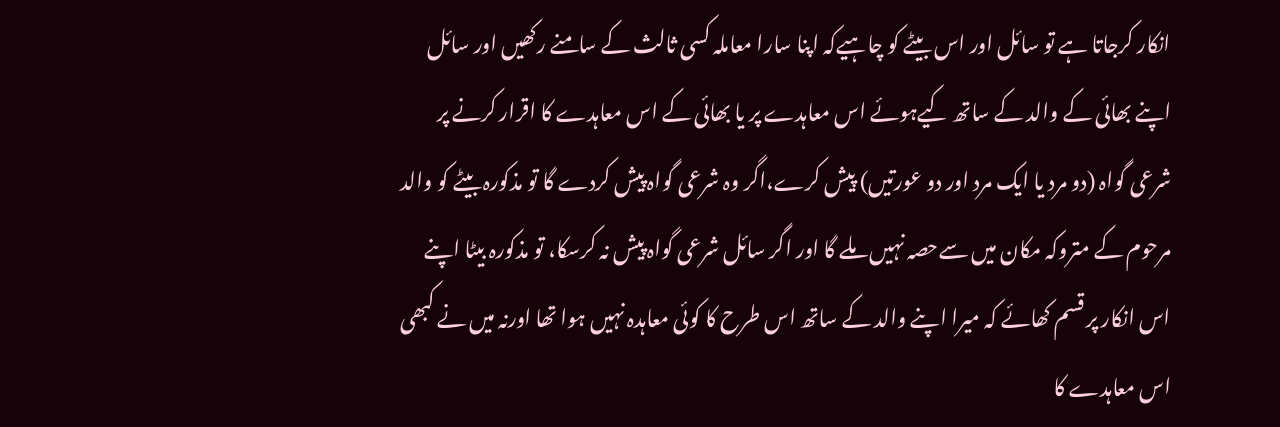انکار کرجاتا ہے تو سائل اور اس بیٹے کو چاہیےکہ اپنا سارا معاملہ کسی ثالث کے سامنے رکھیں اور سائل اپنے بھائی کے والد کے ساتھ کیےہوئے اس معاہدے پر یا بھائی کے اس معاہدے کا اقرار کرنے پر  شرعی گواہ (دو مرد یا ایک مرد اور دو عورتیں) پیش کرے،اگر وہ شرعی گواہ پیش کردے گا تو مذکورہ بیٹے کو والد مرحوم کے متروکہ مکان میں سےحصہ نہیں ملے گا اور اگر سائل شرعی گواہ پیش نہ کرسکا، تو مذکورہ بیٹا اپنے اس انکار پر قسم کھائے کہ میرا اپنے والد کے ساتھ اس طرح کا کوئی معاہدہ نہیں ہوا تھا اورنہ میں نے کبھی اس معاہدے کا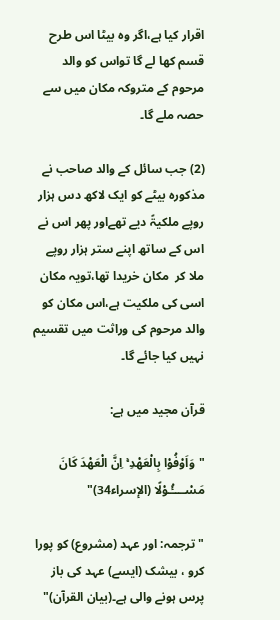اقرار کیا ہے،اگر وہ بیٹا اس طرح قسم کھا لے گا تواس کو والد مرحوم کے متروکہ مکان میں سے حصہ ملے گا۔

(2) جب سائل کے والد صاحب نے مذکورہ بیٹے کو ایک لاکھ دس ہزار روپے ملکیۃً دیے تھےاور پھر اس نے اس کے ساتھ اپنے ستر ہزار روپے ملا کر  مکان خریدا تھا،تویہ مکان اسی کی ملکیت ہے،اس مکان کو والد مرحوم کی وراثت میں تقسیم نہیں کیا جائے گا۔

قرآن مجید میں ہے:

"وَاَوْفُوْا بِالْعَهْدِ ۚ اِنَّ الْعَهْدَ كَانَ مَسْــــُٔـوْلًا (الإسراء34)"

"ترجمہ: اور عہد (مشروع) کو پورا کرو ، بیشک (ایسے) عہد کی باز پرس ہونے والی ہے۔(بیان القرآن)"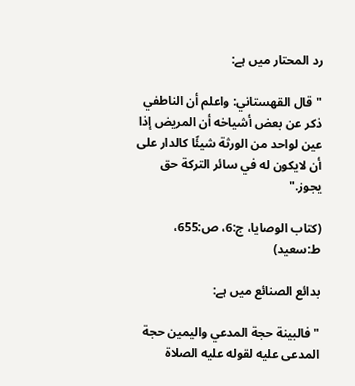رد المحتار میں ہے:

"قال القهستاني: واعلم أن الناطفي ذكر عن بعض أشياخه أن المريض إذا عين لواحد من الورثة شيئًا كالدار على أن لايكون له في سائر التركة حق يجوز."

(کتاب الوصایا، ج:6، ص:655، ط:سعید)

بدائع الصنائع میں ہے:

"فالبينة حجة المدعي واليمين حجة المدعى عليه لقوله عليه الصلاة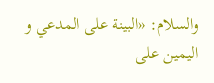والسلام: «البينة على المدعي و اليمين على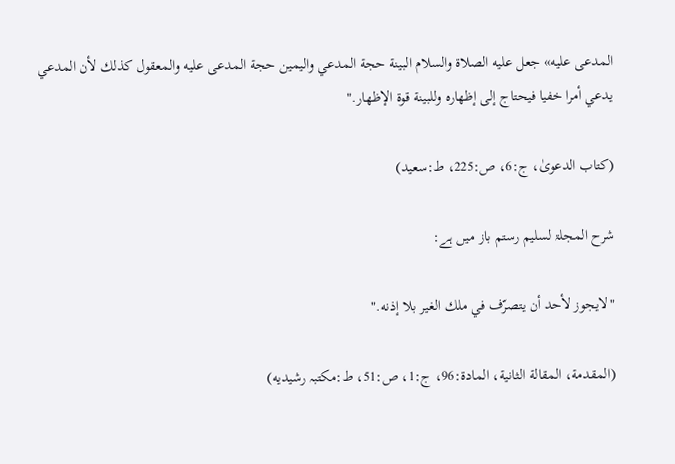المدعى عليه» جعل عليه الصلاة والسلام البينة حجة المدعي واليمين حجة المدعى عليه والمعقول كذلك لأن المدعي يدعي أمرا خفيا فيحتاج إلى إظهاره وللبينة قوة الإظهار."

(کتاب الدعویٰ، ج:6، ص:225، ط:سعید)

شرح المجلۃ لسلیم رستم باز میں ہے:

"لايجوز لأحد أن يتصرّف في ملك الغير بلا إذنه."

(المقدمة، المقالة الثانیة، المادۃ:96، ج:1، ص:51، ط:مکتبہ رشیدیه)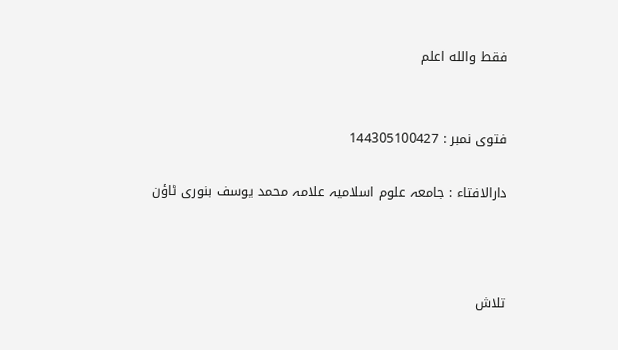فقط والله اعلم


فتوی نمبر : 144305100427

دارالافتاء : جامعہ علوم اسلامیہ علامہ محمد یوسف بنوری ٹاؤن



تلاش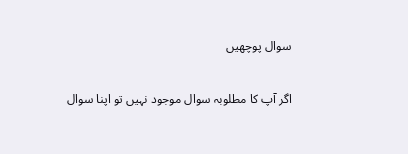سوال پوچھیں

اگر آپ کا مطلوبہ سوال موجود نہیں تو اپنا سوال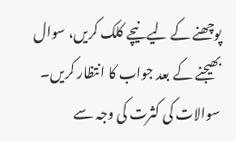پوچھنے کے لیے نیچے کلک کریں، سوال بھیجنے کے بعد جواب کا انتظار کریں۔ سوالات کی کثرت کی وجہ سے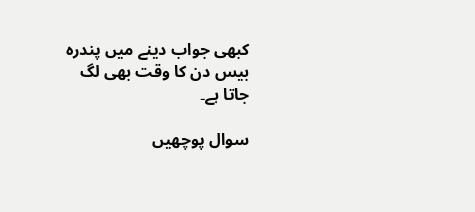کبھی جواب دینے میں پندرہ بیس دن کا وقت بھی لگ جاتا ہے۔

سوال پوچھیں